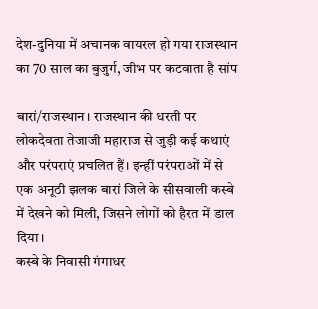देश-दुनिया में अचानक वायरल हो गया राजस्थान का 70 साल का बुजुर्ग, जीभ पर कटवाता है सांप

बारां/राजस्थान। राजस्थान की धरती पर लोकदेवता तेजाजी महाराज से जुड़ी कई कथाएं और परंपराएं प्रचलित हैं। इन्हीं परंपराओं में से एक अनूठी झलक बारां जिले के सीसवाली कस्बे में देखने को मिली, जिसने लोगों को हैरत में डाल दिया।
कस्बे के निवासी गंगाधर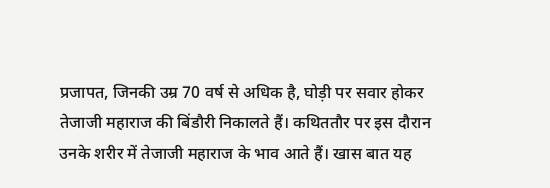प्रजापत, जिनकी उम्र 70 वर्ष से अधिक है, घोड़ी पर सवार होकर तेजाजी महाराज की बिंडौरी निकालते हैं। कथिततौर पर इस दौरान उनके शरीर में तेजाजी महाराज के भाव आते हैं। खास बात यह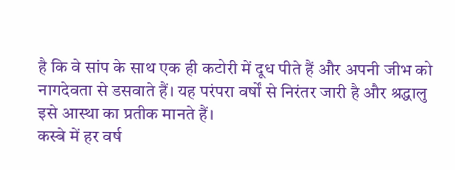है कि वे सांप के साथ एक ही कटोरी में दूध पीते हैं और अपनी जीभ को नागदेवता से डसवाते हैं। यह परंपरा वर्षों से निरंतर जारी है और श्रद्धालु इसे आस्था का प्रतीक मानते हैं।
कस्बे में हर वर्ष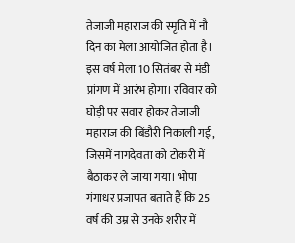तेजाजी महाराज की स्मृति में नौ दिन का मेला आयोजित होता है। इस वर्ष मेला 10 सितंबर से मंडी प्रांगण में आरंभ होगा। रविवार को घोड़ी पर सवार होकर तेजाजी महाराज की बिंडौरी निकाली गई, जिसमें नागदेवता को टोकरी में बैठाकर ले जाया गया। भोपा गंगाधर प्रजापत बताते हैं कि 25 वर्ष की उम्र से उनके शरीर में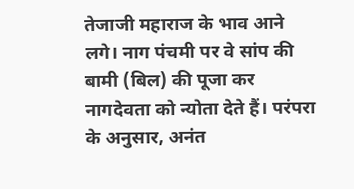तेजाजी महाराज के भाव आने लगे। नाग पंचमी पर वे सांप की बामी (बिल) की पूजा कर नागदेवता को न्योता देते हैं। परंपरा के अनुसार, अनंत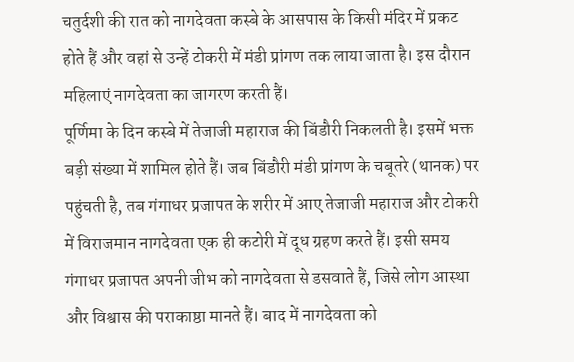चतुर्दशी की रात को नागदेवता कस्बे के आसपास के किसी मंदिर में प्रकट होते हैं और वहां से उन्हें टोकरी में मंडी प्रांगण तक लाया जाता है। इस दौरान महिलाएं नागदेवता का जागरण करती हैं।
पूर्णिमा के दिन कस्बे में तेजाजी महाराज की बिंडौरी निकलती है। इसमें भक्त बड़ी संख्या में शामिल होते हैं। जब बिंडौरी मंडी प्रांगण के चबूतरे (थानक) पर पहुंचती है, तब गंगाधर प्रजापत के शरीर में आए तेजाजी महाराज और टोकरी में विराजमान नागदेवता एक ही कटोरी में दूध ग्रहण करते हैं। इसी समय गंगाधर प्रजापत अपनी जीभ को नागदेवता से डसवाते हैं, जिसे लोग आस्था और विश्वास की पराकाष्ठा मानते हैं। बाद में नागदेवता को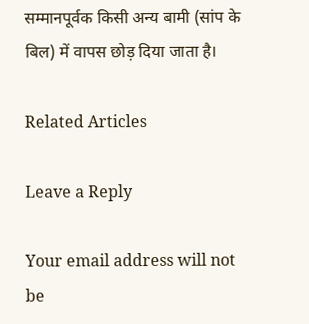सम्मानपूर्वक किसी अन्य बामी (सांप के बिल) में वापस छोड़ दिया जाता है।

Related Articles

Leave a Reply

Your email address will not be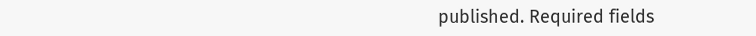published. Required fields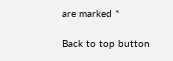are marked *

Back to top button